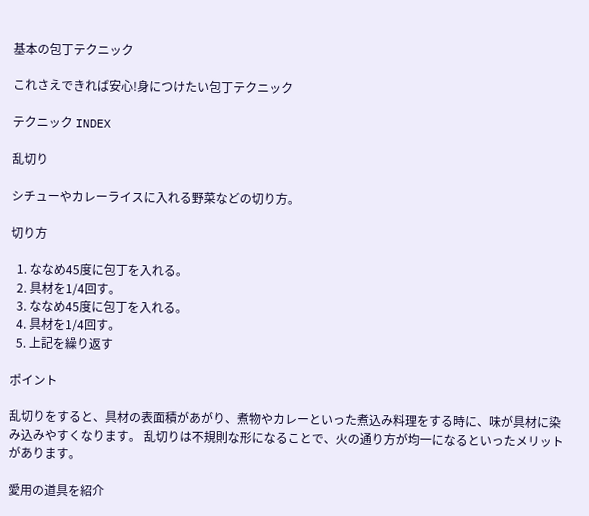基本の包丁テクニック

これさえできれば安心!身につけたい包丁テクニック

テクニック INDEX

乱切り

シチューやカレーライスに入れる野菜などの切り方。

切り方

  1. ななめ45度に包丁を入れる。
  2. 具材を1/4回す。
  3. ななめ45度に包丁を入れる。
  4. 具材を1/4回す。
  5. 上記を繰り返す

ポイント

乱切りをすると、具材の表面積があがり、煮物やカレーといった煮込み料理をする時に、味が具材に染み込みやすくなります。 乱切りは不規則な形になることで、火の通り方が均一になるといったメリットがあります。

愛用の道具を紹介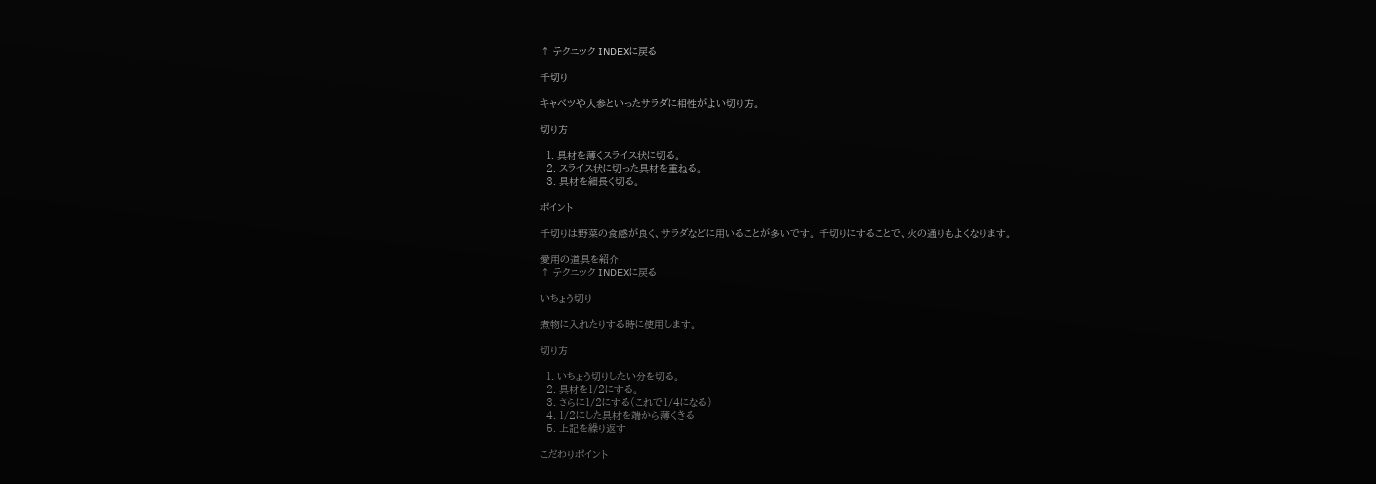↑ テクニック INDEXに戻る

千切り

キャベツや人参といったサラダに相性がよい切り方。

切り方

  1. 具材を薄くスライス状に切る。
  2. スライス状に切った具材を重ねる。
  3. 具材を細長く切る。

ポイント

千切りは野菜の食感が良く、サラダなどに用いることが多いです。 千切りにすることで、火の通りもよくなります。

愛用の道具を紹介
↑ テクニック INDEXに戻る

いちょう切り

煮物に入れたりする時に使用します。

切り方

  1. いちょう切りしたい分を切る。
  2. 具材を1/2にする。
  3. さらに1/2にする(これで1/4になる)
  4. 1/2にした具材を端から薄くきる
  5. 上記を繰り返す

こだわりポイント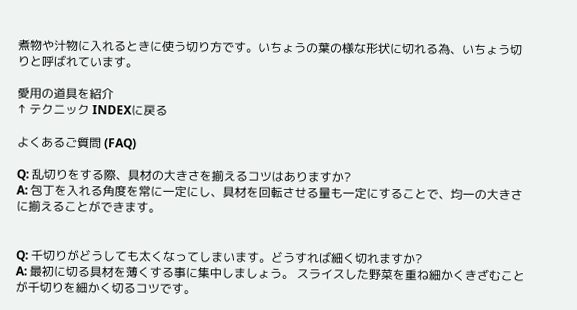煮物や汁物に入れるときに使う切り方です。いちょうの葉の様な形状に切れる為、いちょう切りと呼ばれています。

愛用の道具を紹介
↑ テクニック INDEXに戻る

よくあるご質問 (FAQ)

Q: 乱切りをする際、具材の大きさを揃えるコツはありますか?
A: 包丁を入れる角度を常に一定にし、具材を回転させる量も一定にすることで、均一の大きさに揃えることができます。


Q: 千切りがどうしても太くなってしまいます。どうすれば細く切れますか?
A: 最初に切る具材を薄くする事に集中しましょう。 スライスした野菜を重ね細かくきざむことが千切りを細かく切るコツです。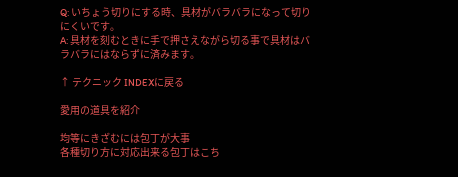Q: いちょう切りにする時、具材がバラバラになって切りにくいです。
A: 具材を刻むときに手で押さえながら切る事で具材はバラバラにはならずに済みます。

↑ テクニック INDEXに戻る

愛用の道具を紹介

均等にきざむには包丁が大事
各種切り方に対応出来る包丁はこち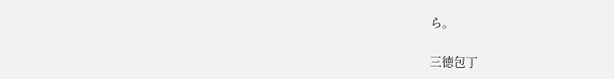ら。

三徳包丁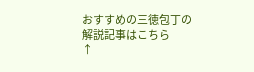おすすめの三徳包丁の解説記事はこちら
↑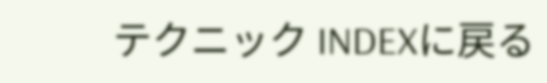テクニック INDEXに戻る